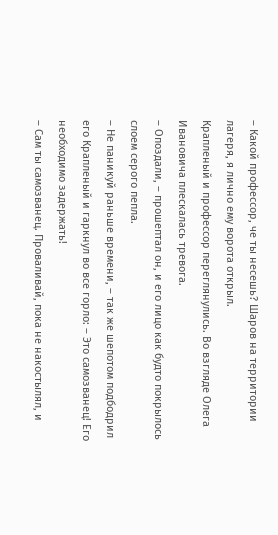– Какой профессор, че ты несешь? Шаров на территории лагеря, я лично ему ворота открыл.
Крапленый и профессор переглянулись. Во взгляде Олега Ивановича плескалась тревога.
– Опоздали, – прошептал он, и его лицо как будто покрылось слоем серого пепла.
– Не паникуй раньше времени, – так же шепотом подбодрил его Крапленый и гаркнул во все горло: – Это самозванец! Его необходимо задержать!
– Сам ты самозванец. Проваливай, пока не накостылял, и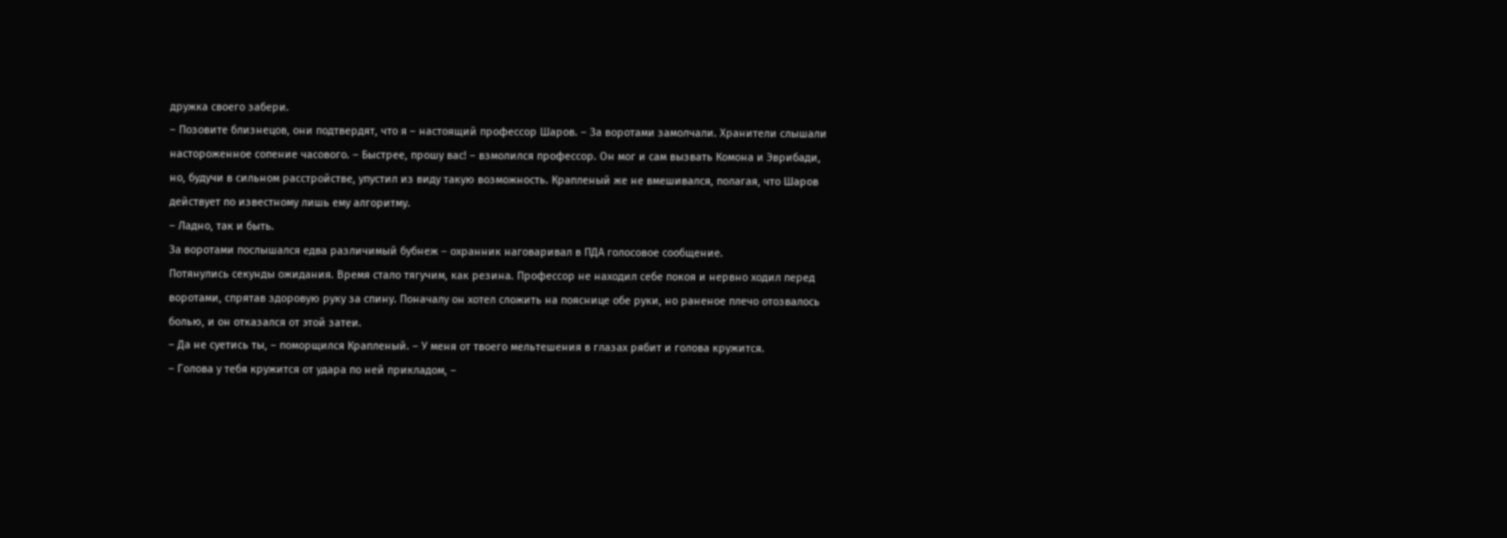дружка своего забери.
– Позовите близнецов, они подтвердят, что я – настоящий профессор Шаров. – За воротами замолчали. Хранители слышали настороженное сопение часового. – Быстрее, прошу вас! – взмолился профессор. Он мог и сам вызвать Комона и Эврибади, но, будучи в сильном расстройстве, упустил из виду такую возможность. Крапленый же не вмешивался, полагая, что Шаров действует по известному лишь ему алгоритму.
– Ладно, так и быть.
За воротами послышался едва различимый бубнеж – охранник наговаривал в ПДА голосовое сообщение.
Потянулись секунды ожидания. Время стало тягучим, как резина. Профессор не находил себе покоя и нервно ходил перед воротами, спрятав здоровую руку за спину. Поначалу он хотел сложить на пояснице обе руки, но раненое плечо отозвалось болью, и он отказался от этой затеи.
– Да не суетись ты, – поморщился Крапленый. – У меня от твоего мельтешения в глазах рябит и голова кружится.
– Голова у тебя кружится от удара по ней прикладом, –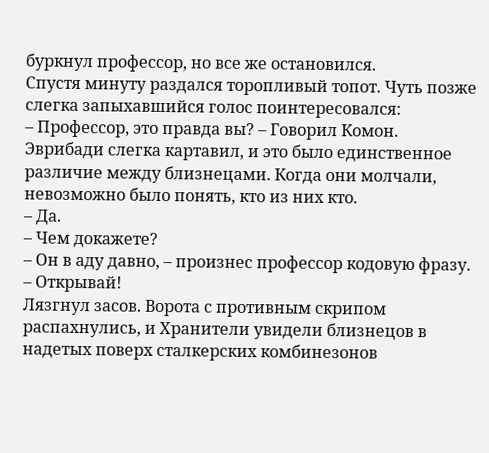буркнул профессор, но все же остановился.
Спустя минуту раздался торопливый топот. Чуть позже слегка запыхавшийся голос поинтересовался:
– Профессор, это правда вы? – Говорил Комон. Эврибади слегка картавил, и это было единственное различие между близнецами. Когда они молчали, невозможно было понять, кто из них кто.
– Да.
– Чем докажете?
– Он в аду давно, – произнес профессор кодовую фразу.
– Открывай!
Лязгнул засов. Ворота с противным скрипом распахнулись, и Хранители увидели близнецов в надетых поверх сталкерских комбинезонов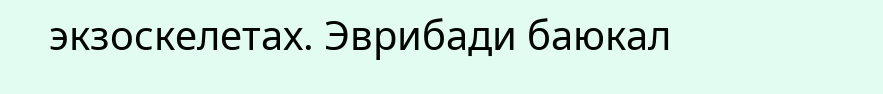экзоскелетах. Эврибади баюкал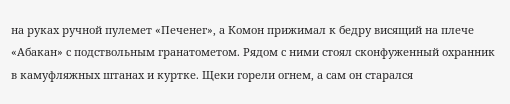на руках ручной пулемет «Печенег», а Комон прижимал к бедру висящий на плече «Абакан» с подствольным гранатометом. Рядом с ними стоял сконфуженный охранник в камуфляжных штанах и куртке. Щеки горели огнем, а сам он старался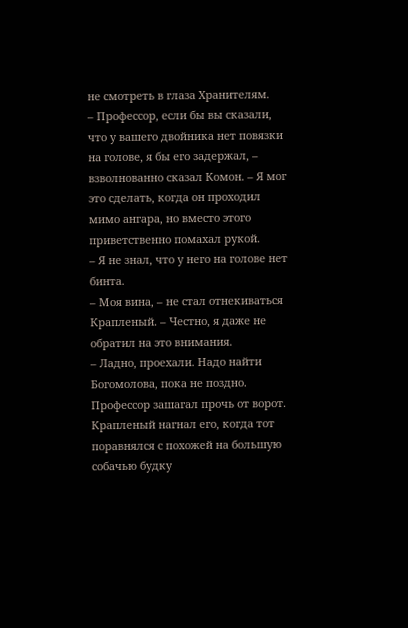не смотреть в глаза Хранителям.
– Профессор, если бы вы сказали, что у вашего двойника нет повязки на голове, я бы его задержал, – взволнованно сказал Комон. – Я мог это сделать, когда он проходил мимо ангара, но вместо этого приветственно помахал рукой.
– Я не знал, что у него на голове нет бинта.
– Моя вина, – не стал отнекиваться Крапленый. – Честно, я даже не обратил на это внимания.
– Ладно, проехали. Надо найти Богомолова, пока не поздно.
Профессор зашагал прочь от ворот. Крапленый нагнал его, когда тот поравнялся с похожей на большую собачью будку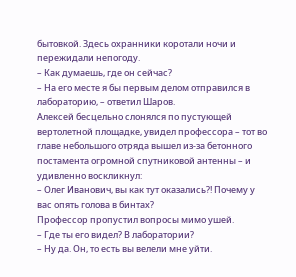бытовкой. Здесь охранники коротали ночи и пережидали непогоду.
– Как думаешь, где он сейчас?
– На его месте я бы первым делом отправился в лабораторию, – ответил Шаров.
Алексей бесцельно слонялся по пустующей вертолетной площадке, увидел профессора – тот во главе небольшого отряда вышел из-за бетонного постамента огромной спутниковой антенны – и удивленно воскликнул:
– Олег Иванович, вы как тут оказались?! Почему у вас опять голова в бинтах?
Профессор пропустил вопросы мимо ушей.
– Где ты его видел? В лаборатории?
– Ну да. Он, то есть вы велели мне уйти.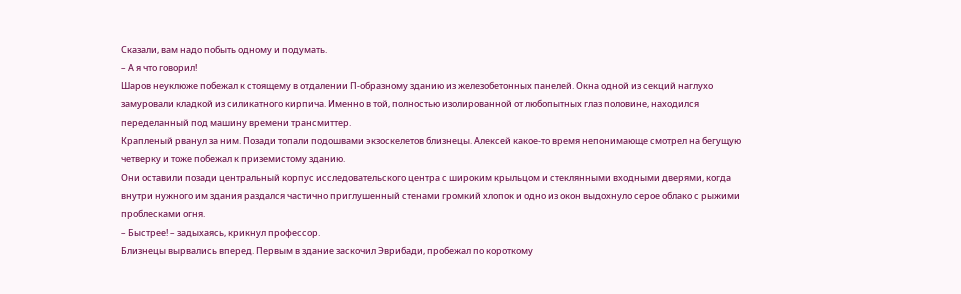Сказали, вам надо побыть одному и подумать.
– А я что говорил!
Шаров неуклюже побежал к стоящему в отдалении П-образному зданию из железобетонных панелей. Окна одной из секций наглухо замуровали кладкой из силикатного кирпича. Именно в той, полностью изолированной от любопытных глаз половине, находился переделанный под машину времени трансмиттер.
Крапленый рванул за ним. Позади топали подошвами экзоскелетов близнецы. Алексей какое-то время непонимающе смотрел на бегущую четверку и тоже побежал к приземистому зданию.
Они оставили позади центральный корпус исследовательского центра с широким крыльцом и стеклянными входными дверями, когда внутри нужного им здания раздался частично приглушенный стенами громкий хлопок и одно из окон выдохнуло серое облако с рыжими проблесками огня.
– Быстрее! – задыхаясь, крикнул профессор.
Близнецы вырвались вперед. Первым в здание заскочил Эврибади, пробежал по короткому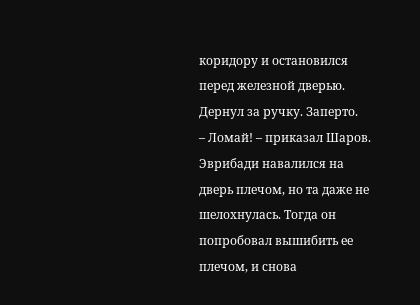коридору и остановился перед железной дверью. Дернул за ручку. Заперто.
– Ломай! – приказал Шаров.
Эврибади навалился на дверь плечом, но та даже не шелохнулась. Тогда он попробовал вышибить ее плечом, и снова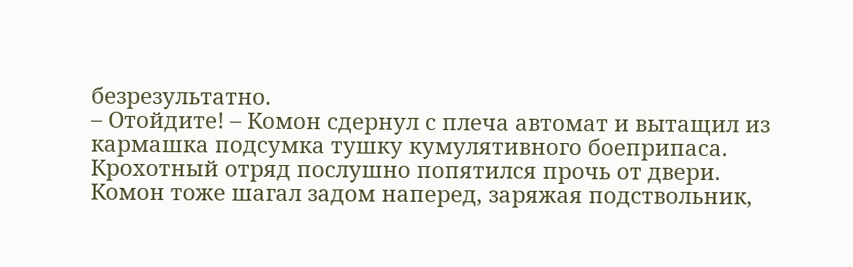безрезультатно.
– Отойдите! – Комон сдернул с плеча автомат и вытащил из кармашка подсумка тушку кумулятивного боеприпаса.
Крохотный отряд послушно попятился прочь от двери. Комон тоже шагал задом наперед, заряжая подствольник,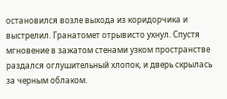остановился возле выхода из коридорчика и выстрелил. Гранатомет отрывисто ухнул. Спустя мгновение в зажатом стенами узком пространстве раздался оглушительный хлопок, и дверь скрылась за черным облаком.